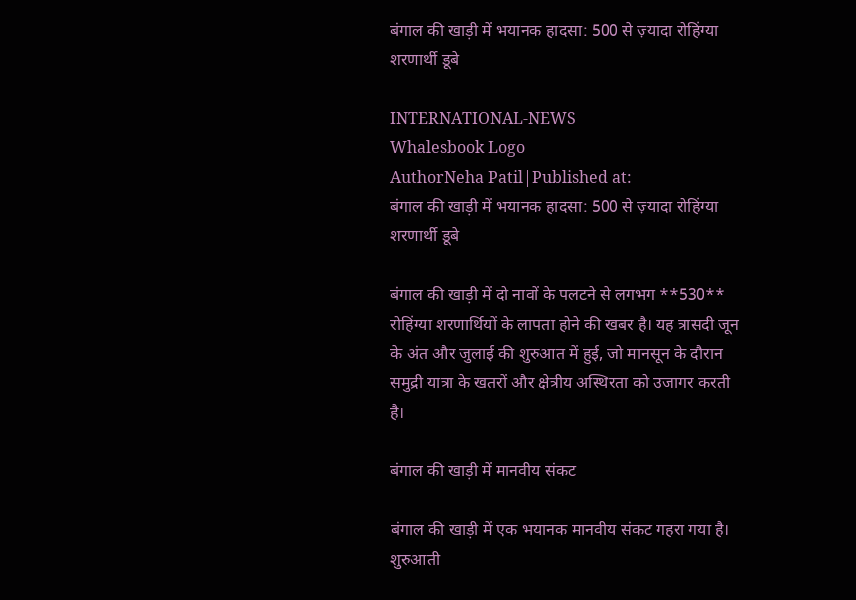बंगाल की खाड़ी में भयानक हादसा: 500 से ज़्यादा रोहिंग्या शरणार्थी डूबे

INTERNATIONAL-NEWS
Whalesbook Logo
AuthorNeha Patil|Published at:
बंगाल की खाड़ी में भयानक हादसा: 500 से ज़्यादा रोहिंग्या शरणार्थी डूबे

बंगाल की खाड़ी में दो नावों के पलटने से लगभग **530** रोहिंग्या शरणार्थियों के लापता होने की खबर है। यह त्रासदी जून के अंत और जुलाई की शुरुआत में हुई, जो मानसून के दौरान समुद्री यात्रा के खतरों और क्षेत्रीय अस्थिरता को उजागर करती है।

बंगाल की खाड़ी में मानवीय संकट

बंगाल की खाड़ी में एक भयानक मानवीय संकट गहरा गया है। शुरुआती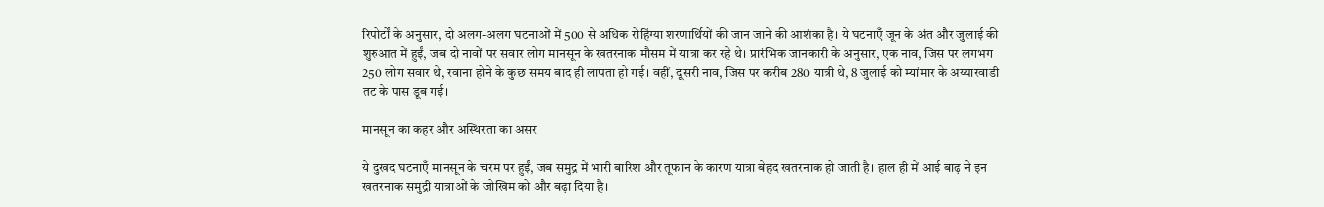रिपोर्टों के अनुसार, दो अलग-अलग घटनाओं में 500 से अधिक रोहिंग्या शरणार्थियों की जान जाने की आशंका है। ये घटनाएँ जून के अंत और जुलाई की शुरुआत में हुईं, जब दो नावों पर सवार लोग मानसून के खतरनाक मौसम में यात्रा कर रहे थे। प्रारंभिक जानकारी के अनुसार, एक नाव, जिस पर लगभग 250 लोग सवार थे, रवाना होने के कुछ समय बाद ही लापता हो गई। वहीं, दूसरी नाव, जिस पर करीब 280 यात्री थे, 8 जुलाई को म्यांमार के अय्यारवाडी तट के पास डूब गई।

मानसून का कहर और अस्थिरता का असर

ये दुखद घटनाएँ मानसून के चरम पर हुईं, जब समुद्र में भारी बारिश और तूफान के कारण यात्रा बेहद खतरनाक हो जाती है। हाल ही में आई बाढ़ ने इन खतरनाक समुद्री यात्राओं के जोखिम को और बढ़ा दिया है।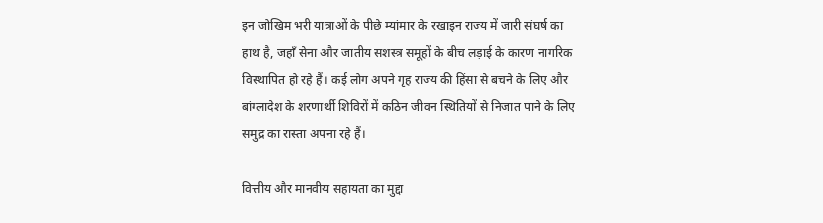इन जोखिम भरी यात्राओं के पीछे म्यांमार के रखाइन राज्य में जारी संघर्ष का हाथ है, जहाँ सेना और जातीय सशस्त्र समूहों के बीच लड़ाई के कारण नागरिक विस्थापित हो रहे हैं। कई लोग अपने गृह राज्य की हिंसा से बचने के लिए और बांग्लादेश के शरणार्थी शिविरों में कठिन जीवन स्थितियों से निजात पाने के लिए समुद्र का रास्ता अपना रहे हैं।

वित्तीय और मानवीय सहायता का मुद्दा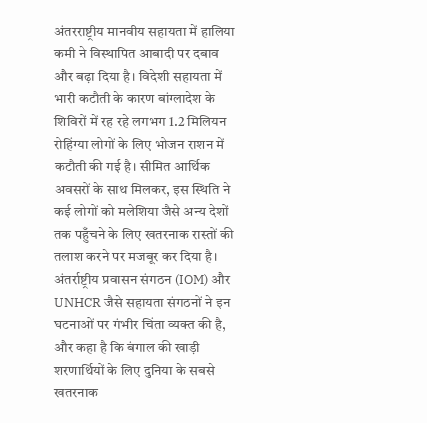अंतरराष्ट्रीय मानवीय सहायता में हालिया कमी ने विस्थापित आबादी पर दबाव और बढ़ा दिया है। विदेशी सहायता में भारी कटौती के कारण बांग्लादेश के शिविरों में रह रहे लगभग 1.2 मिलियन रोहिंग्या लोगों के लिए भोजन राशन में कटौती की गई है। सीमित आर्थिक अवसरों के साथ मिलकर, इस स्थिति ने कई लोगों को मलेशिया जैसे अन्य देशों तक पहुँचने के लिए खतरनाक रास्तों की तलाश करने पर मजबूर कर दिया है। अंतर्राष्ट्रीय प्रवासन संगठन (IOM) और UNHCR जैसे सहायता संगठनों ने इन घटनाओं पर गंभीर चिंता व्यक्त की है, और कहा है कि बंगाल की खाड़ी शरणार्थियों के लिए दुनिया के सबसे खतरनाक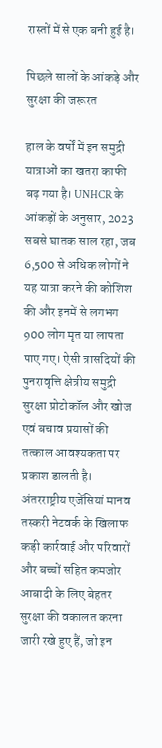रास्तों में से एक बनी हुई है।

पिछले सालों के आंकड़े और सुरक्षा की जरूरत

हाल के वर्षों में इन समुद्री यात्राओं का खतरा काफी बढ़ गया है। UNHCR के आंकड़ों के अनुसार, 2023 सबसे घातक साल रहा, जब 6,500 से अधिक लोगों ने यह यात्रा करने की कोशिश की और इनमें से लगभग 900 लोग मृत या लापता पाए गए। ऐसी त्रासदियों की पुनरावृत्ति क्षेत्रीय समुद्री सुरक्षा प्रोटोकॉल और खोज एवं बचाव प्रयासों की तत्काल आवश्यकता पर प्रकाश डालती है। अंतरराष्ट्रीय एजेंसियां मानव तस्करी नेटवर्क के खिलाफ कड़ी कार्रवाई और परिवारों और बच्चों सहित कमजोर आबादी के लिए बेहतर सुरक्षा की वकालत करना जारी रखे हुए हैं, जो इन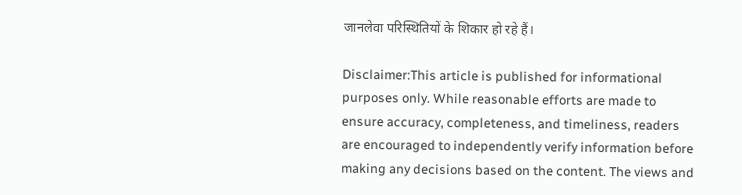जानलेवा परिस्थितियों के शिकार हो रहे हैं।

Disclaimer:This article is published for informational purposes only. While reasonable efforts are made to ensure accuracy, completeness, and timeliness, readers are encouraged to independently verify information before making any decisions based on the content. The views and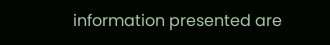information presented are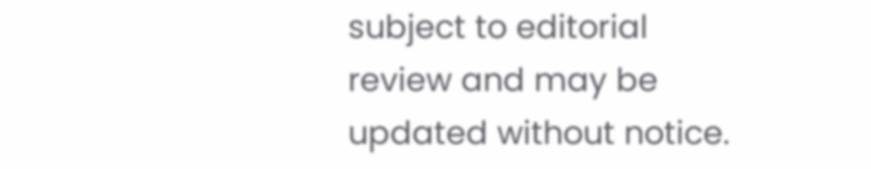subject to editorial review and may be updated without notice.